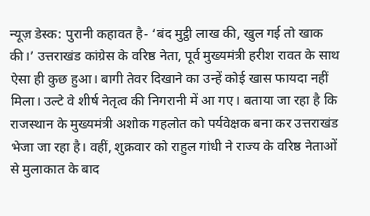न्यूज़ डेस्क: पुरानी कहावत है- ‘बंद मुट्ठी लाख की, खुल गई तो खाक की।’ उत्तराखंड कांग्रेस के वरिष्ठ नेता, पूर्व मुख्यमंत्री हरीश रावत के साथ ऐसा ही कुछ हुआ। बागी तेवर दिखाने का उन्हें कोई खास फायदा नहीं मिला। उल्टे वे शीर्ष नेतृत्व की निगरानी में आ गए। बताया जा रहा है कि राजस्थान के मुख्यमंत्री अशोक गहलोत को पर्यवेक्षक बना कर उत्तराखंड भेजा जा रहा है। वहीं, शुक्रवार को राहुल गांधी ने राज्य के वरिष्ठ नेताओं से मुलाकात के बाद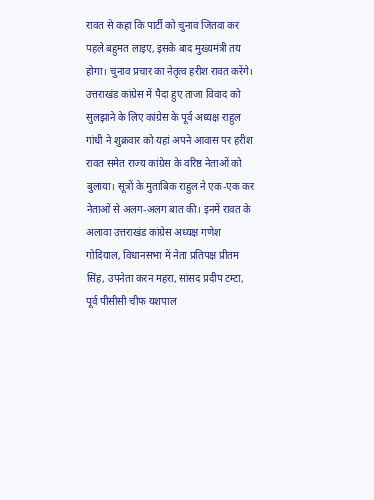रावत से कहा कि पार्टी को चुनाव जितवा कर पहले बहुमत लाइए, इसके बाद मुख्यमंत्री तय होगा। चुनाव प्रचार का नेतृत्व हरीश रावत करेंगे।
उत्तराखंड कांग्रेस में पैदा हुए ताजा विवाद को सुलझाने के लिए कांग्रेस के पूर्व अध्यक्ष राहुल गांधी ने शुक्रवार को यहां अपने आवास पर हरीश रावत समेत राज्य कांग्रेस के वरिष्ठ नेताओं को बुलाया। सूत्रों के मुताबिक राहुल ने एक-एक कर नेताओं से अलग-अलग बात की। इनमें रावत के अलावा उत्तराखंड कांग्रेस अध्यक्ष गणेश गोदियाल, विधानसभा में नेता प्रतिपक्ष प्रीतम सिंह, उपनेता करन महरा, सांसद प्रदीप टम्टा, पूर्व पीसीसी चीफ यशपाल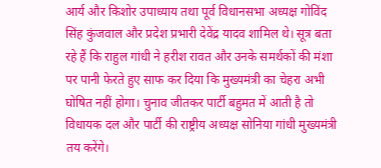आर्य और किशोर उपाध्याय तथा पूर्व विधानसभा अध्यक्ष गोविंद सिंह कुंजवाल और प्रदेश प्रभारी देवेंद्र यादव शामिल थे। सूत्र बता रहे हैं कि राहुल गांधी ने हरीश रावत और उनके समर्थकों की मंशा पर पानी फेरते हुए साफ कर दिया कि मुख्यमंत्री का चेहरा अभी घोषित नहीं होगा। चुनाव जीतकर पार्टी बहुमत में आती है तो विधायक दल और पार्टी की राष्ट्रीय अध्यक्ष सोनिया गांधी मुख्यमंत्री तय करेंगे।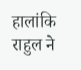हालांकि राहुल ने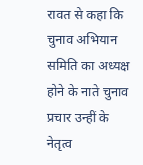रावत से कहा कि चुनाव अभियान समिति का अध्यक्ष होने के नाते चुनाव प्रचार उन्हीं के नेतृत्व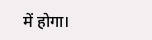में होगा।